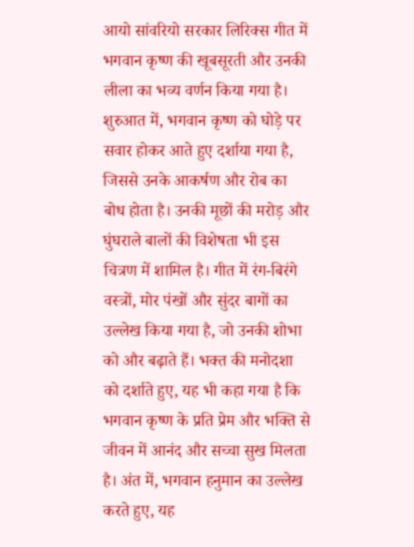आयो सांवरियो सरकार लिरिक्स गीत में भगवान कृष्ण की खूबसूरती और उनकी लीला का भव्य वर्णन किया गया है। शुरुआत में, भगवान कृष्ण को घोड़े पर सवार होकर आते हुए दर्शाया गया है, जिससे उनके आकर्षण और रोब का बोध होता है। उनकी मूछों की मरोड़ और घुंघराले बालों की विशेषता भी इस चित्रण में शामिल है। गीत में रंग-बिरंगे वस्त्रों, मोर पंखों और सुंदर बागों का उल्लेख किया गया है, जो उनकी शोभा को और बढ़ाते हैं। भक्त की मनोदशा को दर्शाते हुए, यह भी कहा गया है कि भगवान कृष्ण के प्रति प्रेम और भक्ति से जीवन में आनंद और सच्चा सुख मिलता है। अंत में, भगवान हनुमान का उल्लेख करते हुए, यह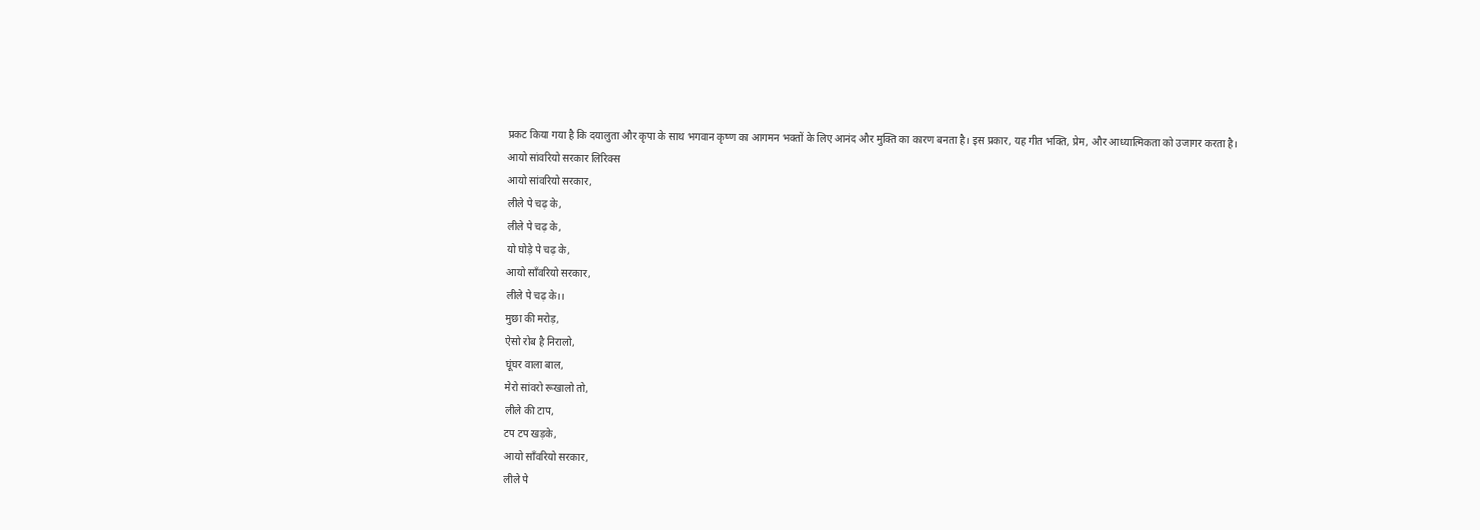प्रकट किया गया है कि दयालुता और कृपा के साथ भगवान कृष्ण का आगमन भक्तों के लिए आनंद और मुक्ति का कारण बनता है। इस प्रकार, यह गीत भक्ति, प्रेम, और आध्यात्मिकता को उजागर करता है।
आयो सांवरियो सरकार लिरिक्स
आयो सांवरियो सरकार,
लीले पे चढ़ के,
लीले पे चढ़ के,
यो घोड़े पे चढ़ के,
आयो साँवरियो सरकार,
लीले पे चढ़ के।।
मुछा की मरोड़,
ऐसो रोब है निरालो,
घूंघर वाला बाल,
मेरो सांवरो रूखालो तो,
लीले की टाप,
टप टप खड़के,
आयो साँवरियो सरकार,
लीले पे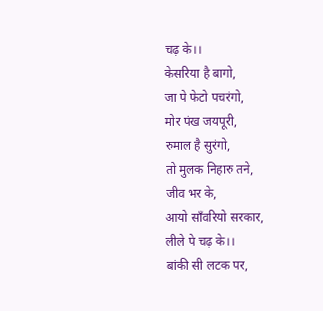चढ़ के।।
केसरिया है बागो,
जा पे फेटो पचरंगो,
मोर पंख जयपूरी,
रुमाल है सुरंगो,
तो मुलक निहारु तने,
जीव भर के,
आयो साँवरियो सरकार,
लीले पे चढ़ के।।
बांकी सी लटक पर,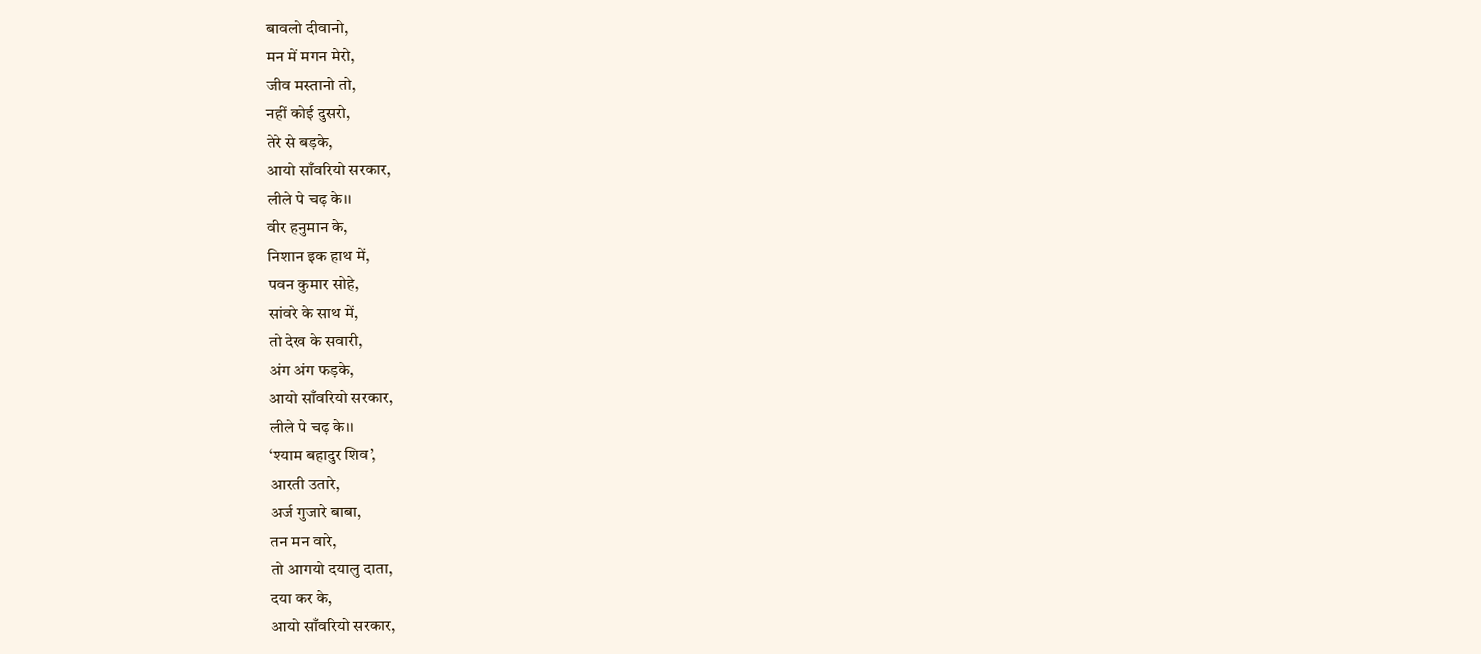बावलो दीवानो,
मन में मगन मेरो,
जीव मस्तानो तो,
नहीं कोई दुसरो,
तेरे से बड़के,
आयो साँवरियो सरकार,
लीले पे चढ़ के।।
वीर हनुमान के,
निशान इक हाथ में,
पवन कुमार सोहे,
सांवरे के साथ में,
तो देख के सवारी,
अंग अंग फड़के,
आयो साँवरियो सरकार,
लीले पे चढ़ के।।
‘श्याम बहादुर शिव’,
आरती उतारे,
अर्ज गुजारे बाबा,
तन मन वारे,
तो आगयो दयालु दाता,
दया कर के,
आयो साँवरियो सरकार,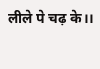लीले पे चढ़ के।।